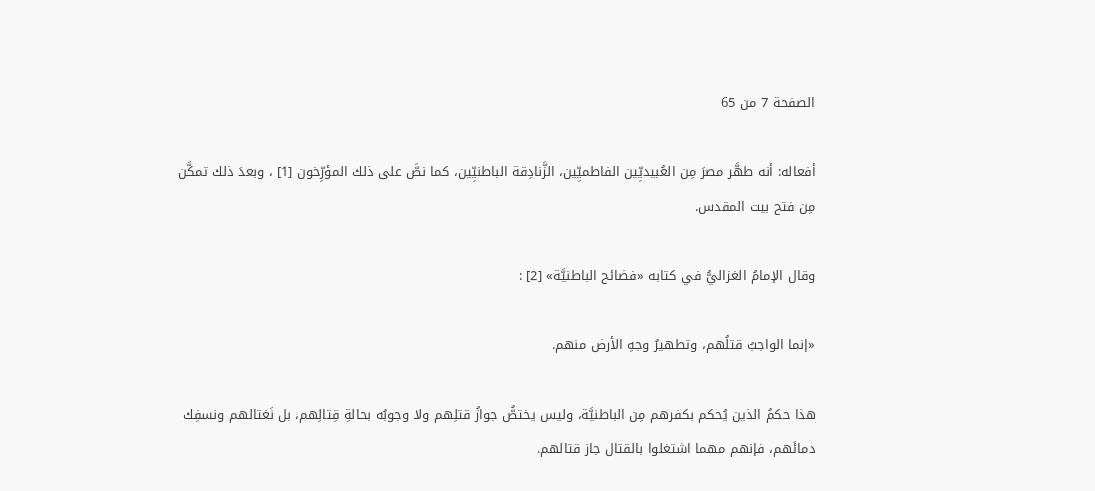الصفحة 7 من 65

أفعاله: أنه طهَّر مصرَ مِن العُبيديِّين الفاطميِّين، الزَّنادِقة الباطنيِّين، كما نصَّ على ذلك المؤرِّخون [1] ، وبعدَ ذلك تمكَّن مِن فتح بيت المقدس.

وقال الإمامُ الغزاليُّ في كتابه «فضائح الباطنيَّة» [2] :

«إنما الواجبُ قتلُهم، وتطهيرُ وجهِ الأرض منهم.

هذا حكمُ الذين يُحكم بكفرهم مِن الباطنيَّة، وليس يختصُّ جوازُ قتلِهم ولا وجوبُه بحالةِ قِتالِهم، بل نَغتالهم ونسفِك دمائَهم، فإنهم مهما اشتغلوا بالقتال جاز قتالهم.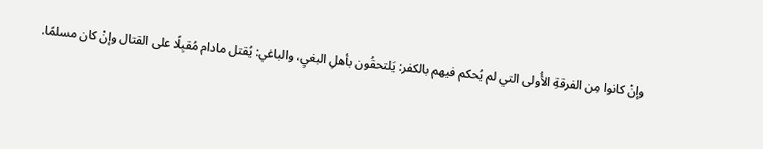وإنْ كانوا مِن الفرقةِ الأُولى التي لم يُحكم فيهم بالكفر: يَلتحقُون بأهلِ البغيِ، والباغي: يُقتل مادام مُقبِلًا على القتال وإنْ كان مسلمًا.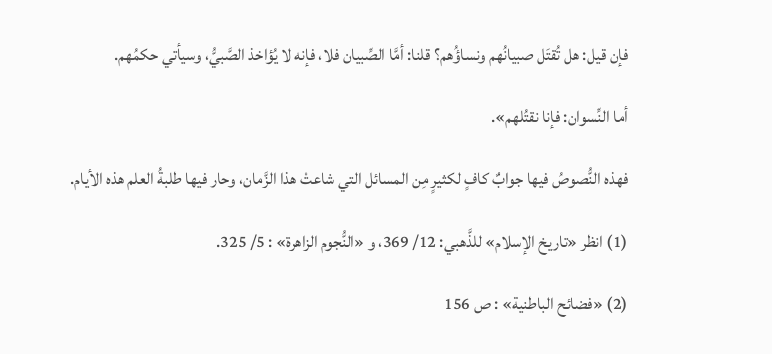فإن قيل: هل تُقتَل صبيانُهم ونساؤُهم؟ قلنا: أمَّا الصِّبيان فلا، فإنه لا يُؤاخذ الصَّبيُّ، وسيأتي حكمُهم.

أما النِّسوان: فإنا نقتُلهم».

فهذه النُّصوصُ فيها جوابٌ كافٍ لكثيرٍ مِن المسائل التي شاعتْ هذا الزَّمان، وحار فيها طلبةُ العلم هذه الأيام.

(1) انظر «تاريخ الإسلام» للذَّهبي: 12/ 369، و «النُّجوم الزاهرة» : 5/ 325.

(2) «فضائح الباطنية» : ص 156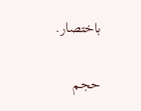باختصار.

حجم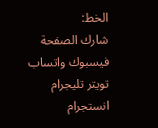الخط:
شارك الصفحة
فيسبوك واتساب تويتر تليجرام انستجرام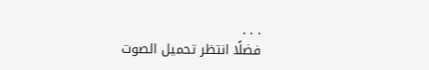. . .
فضلًا انتظر تحميل الصوت